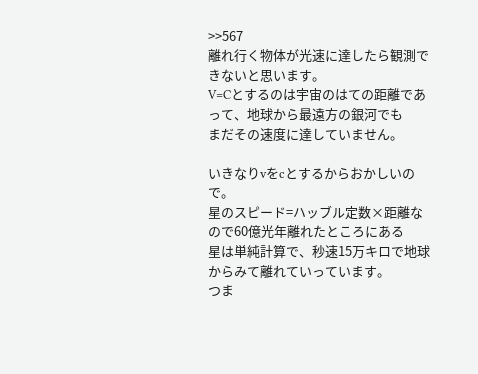>>567
離れ行く物体が光速に達したら観測できないと思います。
V=Cとするのは宇宙のはての距離であって、地球から最遠方の銀河でも
まだその速度に達していません。

いきなりvをcとするからおかしいので。
星のスピード=ハッブル定数×距離なので60億光年離れたところにある
星は単純計算で、秒速15万キロで地球からみて離れていっています。
つま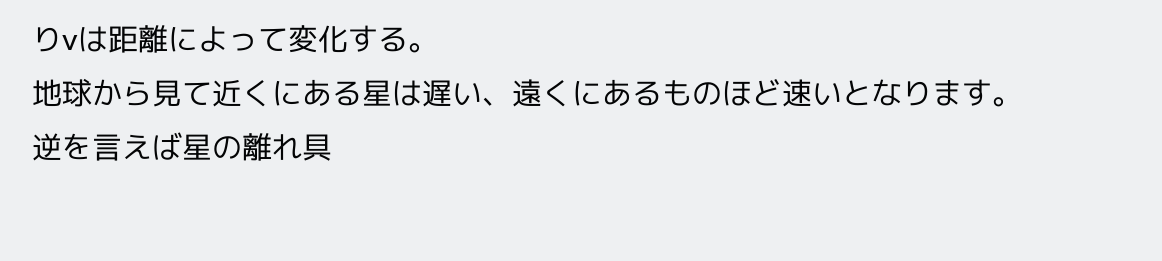りvは距離によって変化する。
地球から見て近くにある星は遅い、遠くにあるものほど速いとなります。
逆を言えば星の離れ具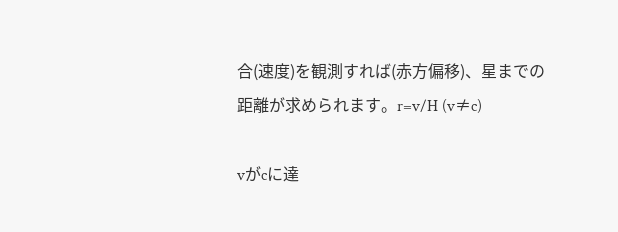合(速度)を観測すれば(赤方偏移)、星までの
距離が求められます。r=v/H (v≠c)

vがcに達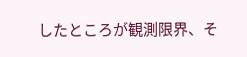したところが観測限界、そ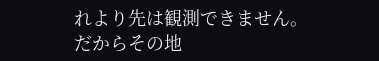れより先は観測できません。
だからその地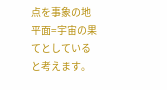点を事象の地平面=宇宙の果てとしていると考えます。